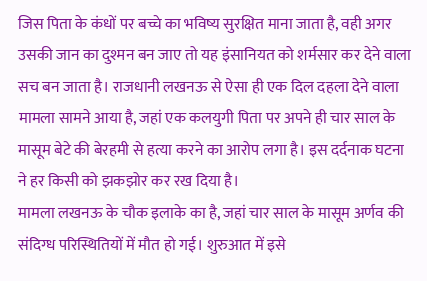जिस पिता के कंधों पर बच्चे का भविष्य सुरक्षित माना जाता है, वही अगर उसकी जान का दुश्मन बन जाए तो यह इंसानियत को शर्मसार कर देने वाला सच बन जाता है। राजधानी लखनऊ से ऐसा ही एक दिल दहला देने वाला मामला सामने आया है, जहां एक कलयुगी पिता पर अपने ही चार साल के मासूम बेटे की बेरहमी से हत्या करने का आरोप लगा है। इस दर्दनाक घटना ने हर किसी को झकझोर कर रख दिया है।
मामला लखनऊ के चौक इलाके का है, जहां चार साल के मासूम अर्णव की संदिग्ध परिस्थितियों में मौत हो गई। शुरुआत में इसे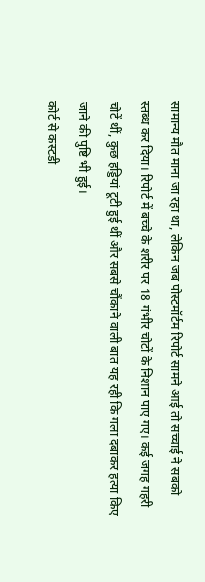सामान्य मौत माना जा रहा था, लेकिन जब पोस्टमॉर्टम रिपोर्ट सामने आई तो सच्चाई ने सबको स्तब्ध कर दिया। रिपोर्ट में बच्चे के शरीर पर 18 गंभीर चोटों के निशान पाए गए। कई जगह गहरी चोटें थीं, कुछ हड्डियां टूटी हुई थीं और सबसे चौंकाने वाली बात यह रही कि गला दबाकर हत्या किए जाने की पुष्टि भी हुई।
कोर्ट से कस्टडी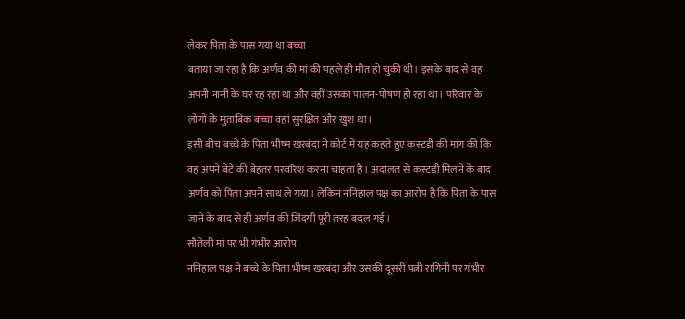लेकर पिता के पास गया था बच्चा
बताया जा रहा है कि अर्णव की मां की पहले ही मौत हो चुकी थी। इसके बाद से वह अपनी नानी के घर रह रहा था और वहीं उसका पालन-पोषण हो रहा था। परिवार के लोगों के मुताबिक बच्चा वहां सुरक्षित और खुश था।
इसी बीच बच्चे के पिता भीष्म खरबंदा ने कोर्ट में यह कहते हुए कस्टडी की मांग की कि वह अपने बेटे की बेहतर परवरिश करना चाहता है। अदालत से कस्टडी मिलने के बाद अर्णव को पिता अपने साथ ले गया। लेकिन ननिहाल पक्ष का आरोप है कि पिता के पास जाने के बाद से ही अर्णव की जिंदगी पूरी तरह बदल गई।
सौतेली मां पर भी गंभीर आरोप
ननिहाल पक्ष ने बच्चे के पिता भीष्म खरबंदा और उसकी दूसरी पत्नी रागिनी पर गंभीर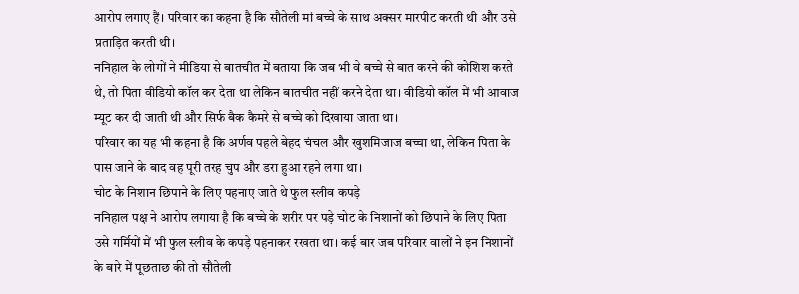आरोप लगाए हैं। परिवार का कहना है कि सौतेली मां बच्चे के साथ अक्सर मारपीट करती थी और उसे प्रताड़ित करती थी।
ननिहाल के लोगों ने मीडिया से बातचीत में बताया कि जब भी वे बच्चे से बात करने की कोशिश करते थे, तो पिता वीडियो कॉल कर देता था लेकिन बातचीत नहीं करने देता था। वीडियो कॉल में भी आवाज म्यूट कर दी जाती थी और सिर्फ बैक कैमरे से बच्चे को दिखाया जाता था।
परिवार का यह भी कहना है कि अर्णव पहले बेहद चंचल और खुशमिजाज बच्चा था, लेकिन पिता के पास जाने के बाद वह पूरी तरह चुप और डरा हुआ रहने लगा था।
चोट के निशान छिपाने के लिए पहनाए जाते थे फुल स्लीव कपड़े
ननिहाल पक्ष ने आरोप लगाया है कि बच्चे के शरीर पर पड़े चोट के निशानों को छिपाने के लिए पिता उसे गर्मियों में भी फुल स्लीव के कपड़े पहनाकर रखता था। कई बार जब परिवार वालों ने इन निशानों के बारे में पूछताछ की तो सौतेली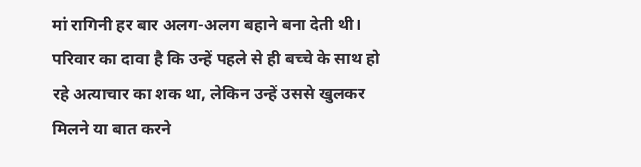मां रागिनी हर बार अलग-अलग बहाने बना देती थी।
परिवार का दावा है कि उन्हें पहले से ही बच्चे के साथ हो रहे अत्याचार का शक था, लेकिन उन्हें उससे खुलकर मिलने या बात करने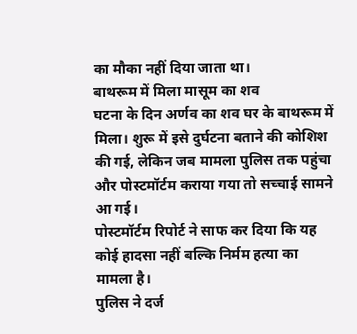का मौका नहीं दिया जाता था।
बाथरूम में मिला मासूम का शव
घटना के दिन अर्णव का शव घर के बाथरूम में मिला। शुरू में इसे दुर्घटना बताने की कोशिश की गई, लेकिन जब मामला पुलिस तक पहुंचा और पोस्टमॉर्टम कराया गया तो सच्चाई सामने आ गई।
पोस्टमॉर्टम रिपोर्ट ने साफ कर दिया कि यह कोई हादसा नहीं बल्कि निर्मम हत्या का मामला है।
पुलिस ने दर्ज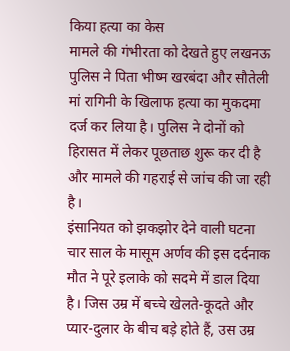किया हत्या का केस
मामले की गंभीरता को देखते हुए लखनऊ पुलिस ने पिता भीष्म खरबंदा और सौतेली मां रागिनी के खिलाफ हत्या का मुकदमा दर्ज कर लिया है। पुलिस ने दोनों को हिरासत में लेकर पूछताछ शुरू कर दी है और मामले की गहराई से जांच की जा रही है।
इंसानियत को झकझोर देने वाली घटना
चार साल के मासूम अर्णव की इस दर्दनाक मौत ने पूरे इलाके को सदमे में डाल दिया है। जिस उम्र में बच्चे खेलते-कूदते और प्यार-दुलार के बीच बड़े होते हैं, उस उम्र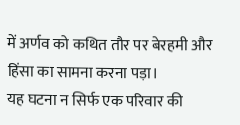में अर्णव को कथित तौर पर बेरहमी और हिंसा का सामना करना पड़ा।
यह घटना न सिर्फ एक परिवार की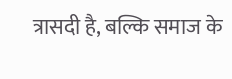त्रासदी है, बल्कि समाज के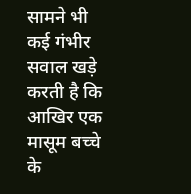सामने भी कई गंभीर सवाल खड़े करती है कि आखिर एक मासूम बच्चे के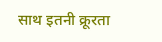साथ इतनी क्रूरता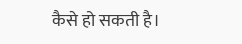कैसे हो सकती है।